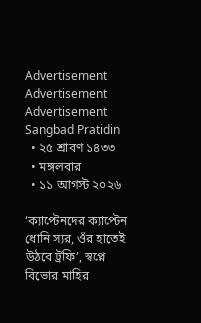Advertisement
Advertisement
Advertisement
Sangbad Pratidin
  • ২৫ শ্রাবণ ১৪৩৩
  • মঙ্গলবার
  • ১১ আগস্ট ২০২৬

‘ক্যাপ্টেনদের ক্যাপ্টেন ধোনি স্যর, ওঁর হাতেই উঠবে ট্রফি’, স্বপ্নে বিভোর মাহির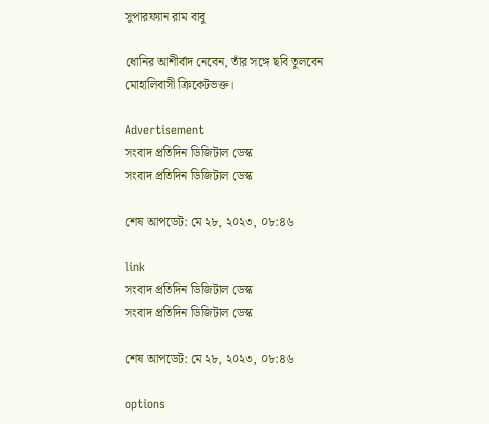সুপারফ্যান রাম বাবু

ধোনির আশীর্বাদ নেবেন, তাঁর সঙ্গে ছবি তুলবেন মোহালিবাসী ক্রিকেটভক্ত।

Advertisement
সংবাদ প্রতিদিন ডিজিটাল ডেস্ক
সংবাদ প্রতিদিন ডিজিটাল ডেস্ক

শেষ আপডেট: মে ২৮, ২০২৩, ০৮:৪৬

link
সংবাদ প্রতিদিন ডিজিটাল ডেস্ক
সংবাদ প্রতিদিন ডিজিটাল ডেস্ক

শেষ আপডেট: মে ২৮, ২০২৩, ০৮:৪৬

options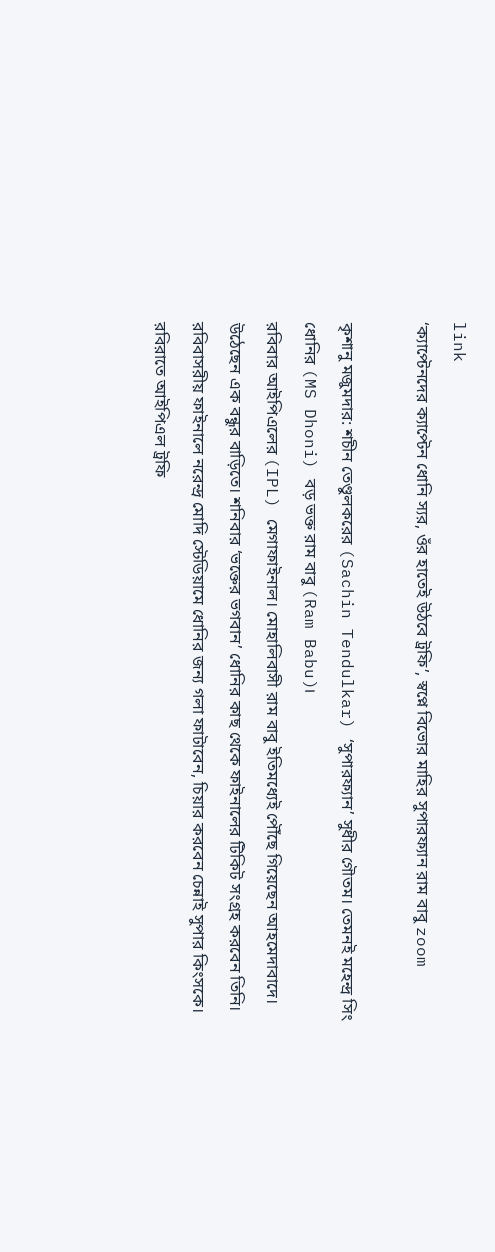link
‘ক্যাপ্টেনদের ক্যাপ্টেন ধোনি স্যর, ওঁর হাতেই উঠবে ট্রফি’, স্বপ্নে বিভোর মাহির সুপারফ্যান রাম বাবু zoom

কৃশানু মজুমদার: শচীন তেণ্ডুলকরের (Sachin Tendulkar) ‘সুপারফ্যান’ সুধীর গৌতম। তেমনই মহেন্দ্র সিং ধোনির (MS Dhoni) বড় ভক্ত রাম বাবু (Ram Babu)।
রবিবার আইপিএলের (IPL) মেগাফাইনাল। মোহালিবাসী রাম বাবু ইতিমধ্যেই পৌঁছে গিয়েছেন আহমেদাবাদে। উঠেছেন এক বন্ধুর বাড়িতে। শনিবার ‘ভক্তের ভগবান’ ধোনির কাছ থেকে ফাইনালের টিকিট সংগ্রহ করবেন তিনি। রবিবাসরীয় ফাইনালে নরেন্দ্র মোদি স্টেডিয়ামে ধোনির জন্য গলা ফাটাবেন, চিয়ার করবেন চেন্নাই সুপার কিংসকে। রবিরাতে আইপিএল ট্রফি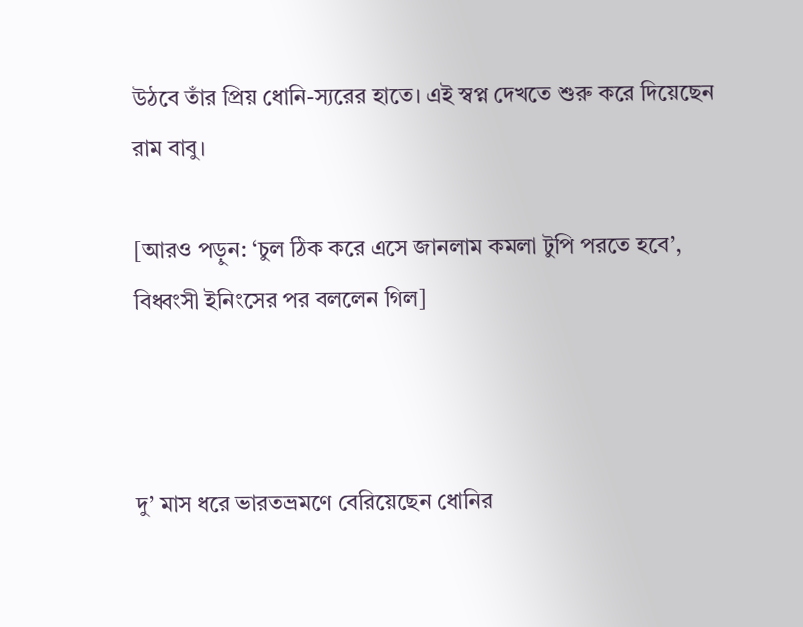উঠবে তাঁর প্রিয় ধোনি-স্যরের হাতে। এই স্বপ্ন দেখতে শুরু করে দিয়েছেন রাম বাবু।

[আরও পড়ুন: ‘চুল ঠিক করে এসে জানলাম কমলা টুপি পরতে হবে’, বিধ্বংসী ইনিংসের পর বললেন গিল]



দু’ মাস ধরে ভারতভ্রমণে বেরিয়েছেন ধোনির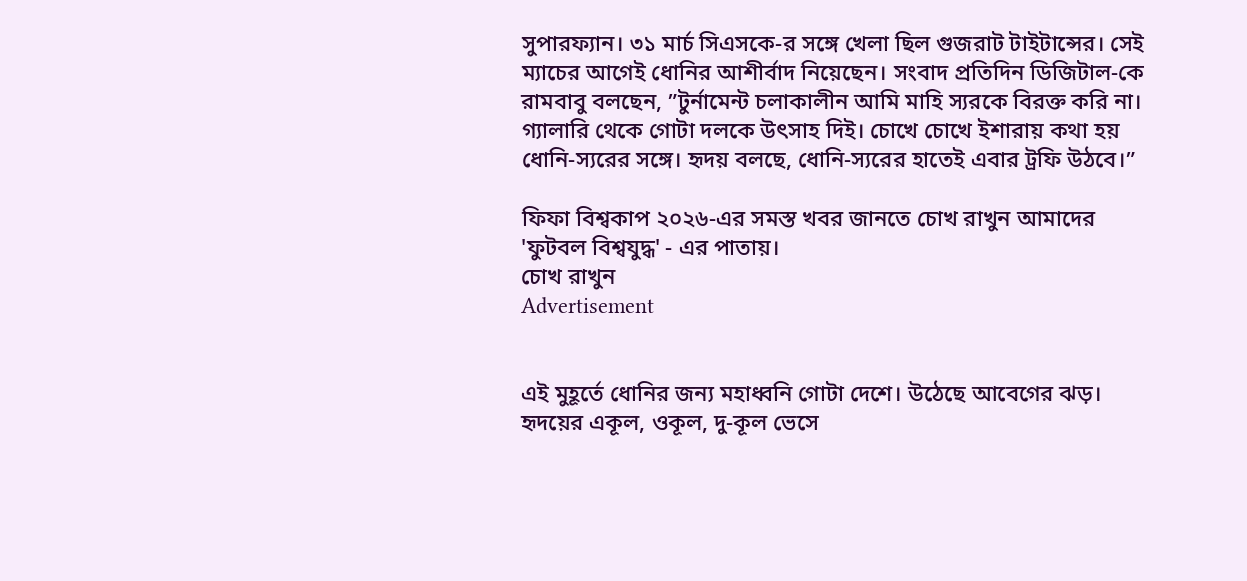সুপারফ্যান। ৩১ মার্চ সিএসকে-র সঙ্গে খেলা ছিল গুজরাট টাইটান্সের। সেই ম্যাচের আগেই ধোনির আশীর্বাদ নিয়েছেন। সংবাদ প্রতিদিন ডিজিটাল-কে রামবাবু বলছেন, ”টুর্নামেন্ট চলাকালীন আমি মাহি স্যরকে বিরক্ত করি না। গ্যালারি থেকে গোটা দলকে উৎসাহ দিই। চোখে চোখে ইশারায় কথা হয় ধোনি-স্যরের সঙ্গে। হৃদয় বলছে, ধোনি-স্যরের হাতেই এবার ট্রফি উঠবে।”

ফিফা বিশ্বকাপ ২০২৬-এর সমস্ত খবর জানতে চোখ রাখুন আমাদের 'ফুটবল বিশ্বযুদ্ধ' - এর পাতায়।
চোখ রাখুন
Advertisement


এই মুহূর্তে ধোনির জন্য মহাধ্বনি গোটা দেশে। উঠেছে আবেগের ঝড়। হৃদয়ের একূল, ওকূল, দু-কূল ভেসে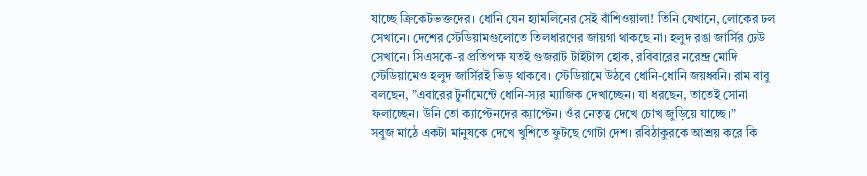যাচ্ছে ক্রিকেটভক্তদের। ধোনি যেন হ্যামলিনের সেই বাঁশিওয়ালা! তিনি যেখানে, লোকের ঢল সেখানে। দেশের স্টেডিয়ামগুলোতে তিলধারণের জায়গা থাকছে না। হলুদ রঙা জার্সির ঢেউ সেখানে। সিএসকে-র প্রতিপক্ষ যতই গুজরাট টাইটান্স হোক, রবিবারের নরেন্দ্র মোদি স্টেডিয়ামেও হলুদ জার্সিরই ভিড় থাকবে। স্টেডিয়ামে উঠবে ধোনি-ধোনি জয়ধ্বনি। রাম বাবু বলছেন, ”এবারের টুর্নামেন্টে ধোনি-স্যর ম্যাজিক দেখাচ্ছেন। যা ধরছেন, তাতেই সোনা ফলাচ্ছেন। উনি তো ক্যাপ্টেনদের ক্যাপ্টেন। ওঁর নেতৃত্ব দেখে চোখ জুড়িয়ে যাচ্ছে।”
সবুজ মাঠে একটা মানুষকে দেখে খুশিতে ফুটছে গোটা দেশ। রবিঠাকুরকে আশ্রয় করে কি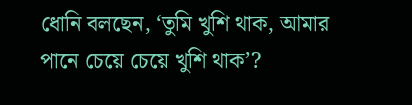ধোনি বলছেন, ‘তুমি খুশি থাক, আমার পানে চেয়ে চেয়ে খুশি থাক’?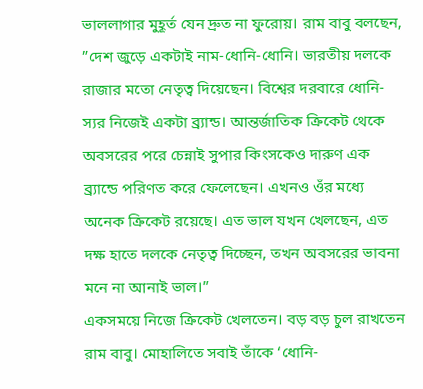ভাললাগার মুহূর্ত যেন দ্রুত না ফুরোয়। রাম বাবু বলছেন, ”দেশ জুড়ে একটাই নাম-ধোনি-ধোনি। ভারতীয় দলকে রাজার মতো নেতৃত্ব দিয়েছেন। বিশ্বের দরবারে ধোনি-স্যর নিজেই একটা ব্র্যান্ড। আন্তর্জাতিক ক্রিকেট থেকে অবসরের পরে চেন্নাই সুপার কিংসকেও দারুণ এক ব্র্যান্ডে পরিণত করে ফেলেছেন। এখনও ওঁর মধ্যে অনেক ক্রিকেট রয়েছে। এত ভাল যখন খেলছেন, এত দক্ষ হাতে দলকে নেতৃত্ব দিচ্ছেন, তখন অবসরের ভাবনা মনে না আনাই ভাল।”
একসময়ে নিজে ক্রিকেট খেলতেন। বড় বড় চুল রাখতেন রাম বাবু। মোহালিতে সবাই তাঁকে ‘ধোনি-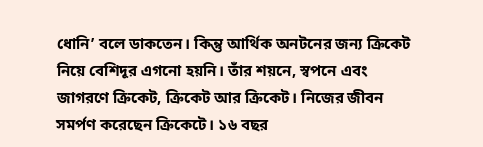ধোনি’ বলে ডাকতেন। কিন্তু আর্থিক অনটনের জন্য ক্রিকেট নিয়ে বেশিদূর এগনো হয়নি। তাঁর শয়নে, স্বপনে এবং জাগরণে ক্রিকেট, ক্রিকেট আর ক্রিকেট। নিজের জীবন সমর্পণ করেছেন ক্রিকেটে। ১৬ বছর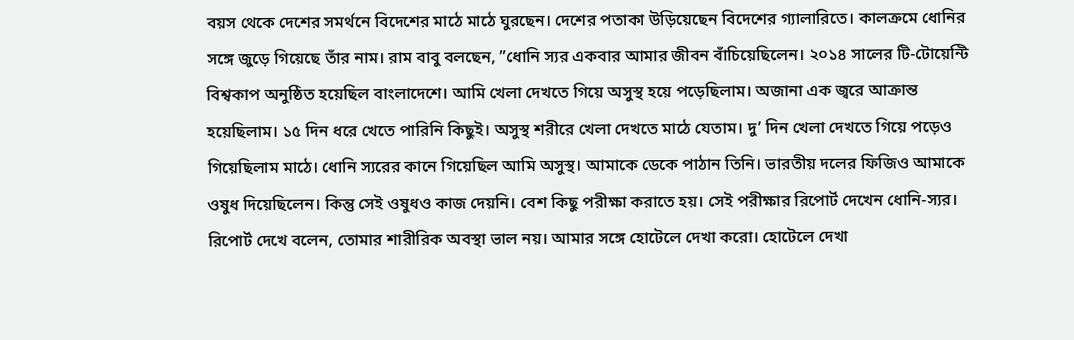বয়স থেকে দেশের সমর্থনে বিদেশের মাঠে মাঠে ঘুরছেন। দেশের পতাকা উড়িয়েছেন বিদেশের গ্যালারিতে। কালক্রমে ধোনির সঙ্গে জুড়ে গিয়েছে তাঁর নাম। রাম বাবু বলছেন, ”ধোনি স্যর একবার আমার জীবন বাঁচিয়েছিলেন। ২০১৪ সালের টি-টোয়েন্টি বিশ্বকাপ অনুষ্ঠিত হয়েছিল বাংলাদেশে। আমি খেলা দেখতে গিয়ে অসুস্থ হয়ে পড়েছিলাম। অজানা এক জ্বরে আক্রান্ত হয়েছিলাম। ১৫ দিন ধরে খেতে পারিনি কিছুই। অসুস্থ শরীরে খেলা দেখতে মাঠে যেতাম। দু’ দিন খেলা দেখতে গিয়ে পড়েও গিয়েছিলাম মাঠে। ধোনি স্যরের কানে গিয়েছিল আমি অসুস্থ। আমাকে ডেকে পাঠান তিনি। ভারতীয় দলের ফিজিও আমাকে ওষুধ দিয়েছিলেন। কিন্তু সেই ওষুধও কাজ দেয়নি। বেশ কিছু পরীক্ষা করাতে হয়। সেই পরীক্ষার রিপোর্ট দেখেন ধোনি-স্যর। রিপোর্ট দেখে বলেন, তোমার শারীরিক অবস্থা ভাল নয়। আমার সঙ্গে হোটেলে দেখা করো। হোটেলে দেখা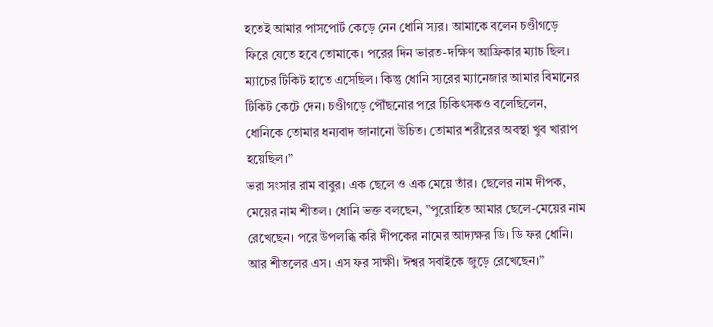হতেই আমার পাসপোর্ট কেড়ে নেন ধোনি স্যর। আমাকে বলেন চণ্ডীগড়ে ফিরে যেতে হবে তোমাকে। পরের দিন ভারত-দক্ষিণ আফ্রিকার ম্যাচ ছিল। ম্যাচের টিকিট হাতে এসেছিল। কিন্তু ধোনি স্যরের ম্যানেজার আমার বিমানের টিকিট কেটে দেন। চণ্ডীগড়ে পৌঁছনোর পরে চিকিৎসকও বলেছিলেন, ধোনিকে তোমার ধন্যবাদ জানানো উচিত। তোমার শরীরের অবস্থা খুব খারাপ হয়েছিল।”
ভরা সংসার রাম বাবুর। এক ছেলে ও এক মেয়ে তাঁর। ছেলের নাম দীপক, মেয়ের নাম শীতল। ধোনি ভক্ত বলছেন, ”পুরোহিত আমার ছেলে-মেয়ের নাম রেখেছেন। পরে উপলব্ধি করি দীপকের নামের আদ্যক্ষর ডি। ডি ফর ধোনি। আর শীতলের এস। এস ফর সাক্ষী। ঈশ্বর সবাইকে জুড়ে রেখেছেন।”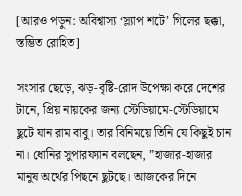[আরও পড়ুন: অবিশ্বাস্য ‘স্ল্যাপ শটে’ গিলের ছক্কা, স্তম্ভিত রোহিত]

সংসার ছেড়ে, ঝড়-বৃষ্টি-রোদ উপেক্ষা করে দেশের টানে, প্রিয় নায়কের জন্য স্টেডিয়ামে-স্টেডিয়ামে ছুটে যান রাম বাবু। তার বিনিময়ে তিনি যে কিছুই চান না। ধোনির সুপারফ্যান বলছেন, ”হাজার-হাজার মানুষ অর্থের পিছনে ছুটছে। আজকের দিনে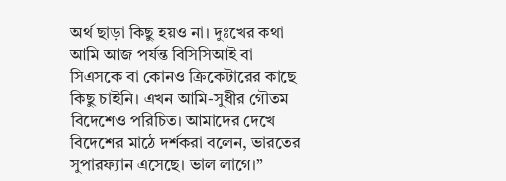অর্থ ছাড়া কিছু হয়ও না। দুঃখের কথা আমি আজ পর্যন্ত বিসিসিআই বা সিএসকে বা কোনও ক্রিকেটারের কাছে কিছু চাইনি। এখন আমি-সুধীর গৌতম বিদেশেও পরিচিত। আমাদের দেখে বিদেশের মাঠে দর্শকরা বলেন, ভারতের সুপারফ্যান এসেছে। ভাল লাগে।”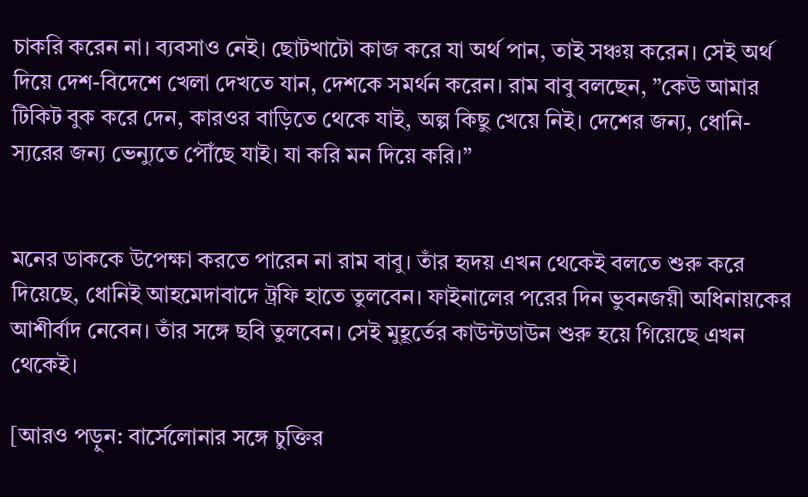চাকরি করেন না। ব্যবসাও নেই। ছোটখাটো কাজ করে যা অর্থ পান, তাই সঞ্চয় করেন। সেই অর্থ দিয়ে দেশ-বিদেশে খেলা দেখতে যান, দেশকে সমর্থন করেন। রাম বাবু বলছেন, ”কেউ আমার টিকিট বুক করে দেন, কারওর বাড়িতে থেকে যাই, অল্প কিছু খেয়ে নিই। দেশের জন্য, ধোনি-স্যরের জন্য ভেন্যুতে পৌঁছে যাই। যা করি মন দিয়ে করি।”


মনের ডাককে উপেক্ষা করতে পারেন না রাম বাবু। তাঁর হৃদয় এখন থেকেই বলতে শুরু করে দিয়েছে, ধোনিই আহমেদাবাদে ট্রফি হাতে তুলবেন। ফাইনালের পরের দিন ভুবনজয়ী অধিনায়কের আশীর্বাদ নেবেন। তাঁর সঙ্গে ছবি তুলবেন। সেই মুহূর্তের কাউন্টডাউন শুরু হয়ে গিয়েছে এখন থেকেই।

[আরও পড়ুন: বার্সেলোনার সঙ্গে চুক্তির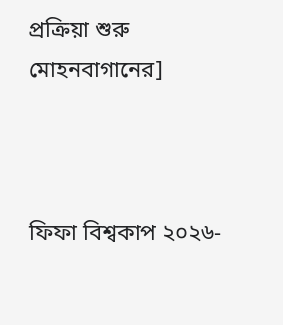প্রক্রিয়া শুরু মোহনবাগানের]



ফিফা বিশ্বকাপ ২০২৬-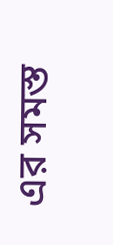এর সমস্ত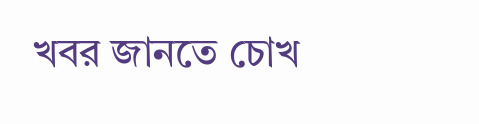খবর জানতে চোখ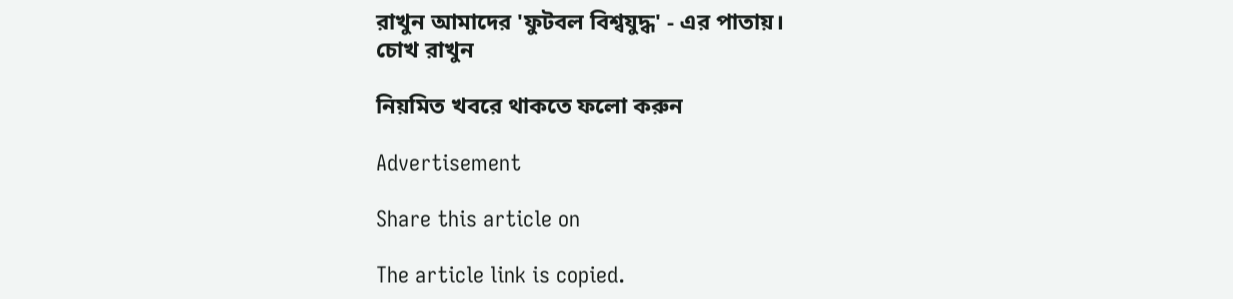রাখুন আমাদের 'ফুটবল বিশ্বযুদ্ধ' - এর পাতায়।
চোখ রাখুন

নিয়মিত খবরে থাকতে ফলো করুন

Advertisement

Share this article on

The article link is copied.